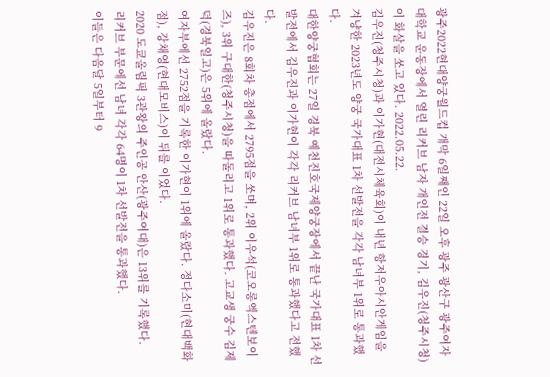광주2022현대양궁월드컵 개막 6일째인 22일 오후 광주 광산구 광주여자대학교 운동장에서 열린 리커브 남자 개인전 결승 경기, 김우진(청주시청)이 화살을 쏘고 있다. 2022.05.22.
김우진(청주시청)과 이가현(대전시체육회)이 내년 항저우아시안게임을 겨냥한 2023년도 양궁 국가대표 1차 선발전을 각각 남녀부 1위로 통과했다.
대한양궁협회는 27일 경북 예천진호국제양궁장에서 끝난 국가대표 1차 선발전에서 김우진과 이가현이 각각 리커브 남녀부 1위로 통과했다고 전했다.
김우진은 8회차 총점에서 2795점을 쏘며, 2위 이우석(코오롱엑스텐보이즈), 3위 구대한(청주시청)을 따돌리고 1위로 통과했다. 고교생 궁수 김제덕(경북일고)은 5위에 올랐다.
여자부에선 2752점을 기록한 이가현이 1위에 올랐다. 정다소미(현대백화점), 강채영(현대모비스)이 뒤를 이었다.
2020 도쿄올림픽 3관왕의 주인공 안산(광주여대)은 13위를 기록했다.
리커브 부문에선 남녀 각각 64명이 1차 선발전을 통과했다.
이들은 다음달 5일부터 9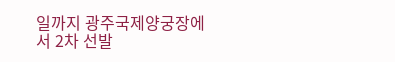일까지 광주국제양궁장에서 2차 선발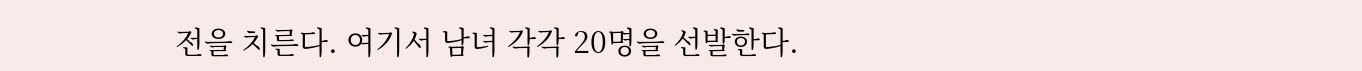전을 치른다. 여기서 남녀 각각 20명을 선발한다.